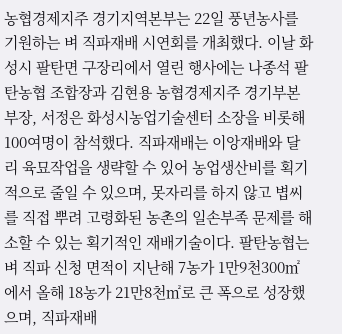농협경제지주 경기지역본부는 22일 풍년농사를 기원하는 벼 직파재배 시연회를 개최했다. 이날 화성시 팔탄면 구장리에서 열린 행사에는 나종석 팔탄농협 조합장과 김현용 농협경제지주 경기부본부장, 서정은 화성시농업기술센터 소장을 비롯해 100여명이 참석했다. 직파재배는 이앙재배와 달리 육묘작업을 생략할 수 있어 농업생산비를 획기적으로 줄일 수 있으며, 못자리를 하지 않고 볍씨를 직접 뿌려 고령화된 농촌의 일손부족 문제를 해소할 수 있는 획기적인 재배기술이다. 팔탄농협는 벼 직파 신청 면적이 지난해 7농가 1만9천300㎡에서 올해 18농가 21만8천㎡로 큰 폭으로 성장했으며, 직파재배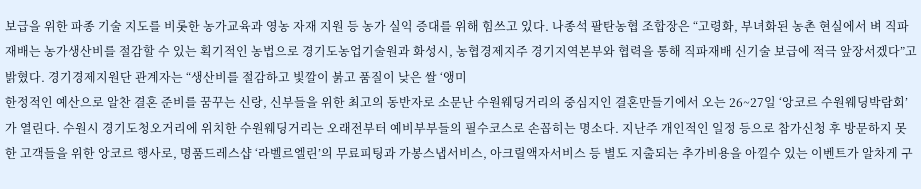보급을 위한 파종 기술 지도를 비롯한 농가교육과 영농 자재 지원 등 농가 실익 증대를 위해 힘쓰고 있다. 나종석 팔탄농협 조합장은 “고령화, 부녀화된 농촌 현실에서 벼 직파재배는 농가생산비를 절감할 수 있는 획기적인 농법으로 경기도농업기술원과 화성시, 농협경제지주 경기지역본부와 협력을 통해 직파재배 신기술 보급에 적극 앞장서겠다”고 밝혔다. 경기경제지원단 관계자는 “생산비를 절감하고 빛깔이 붉고 품질이 낮은 쌀 ‘앵미
한정적인 예산으로 알찬 결혼 준비를 꿈꾸는 신랑, 신부들을 위한 최고의 동반자로 소문난 수원웨딩거리의 중심지인 결혼만들기에서 오는 26~27일 ‘앙코르 수원웨딩박람회’가 열린다. 수원시 경기도청오거리에 위치한 수원웨딩거리는 오래전부터 예비부부들의 필수코스로 손꼽히는 명소다. 지난주 개인적인 일정 등으로 참가신청 후 방문하지 못한 고객들을 위한 앙코르 행사로, 명품드레스샵 ‘라벨르엘린’의 무료피팅과 가봉스냅서비스, 아크릴액자서비스 등 별도 지출되는 추가비용을 아낄수 있는 이벤트가 알차게 구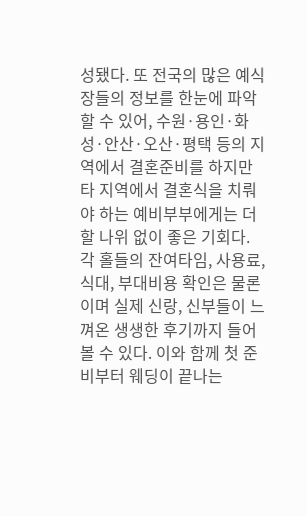성됐다. 또 전국의 많은 예식장들의 정보를 한눈에 파악할 수 있어, 수원·용인·화성·안산·오산·평택 등의 지역에서 결혼준비를 하지만 타 지역에서 결혼식을 치뤄야 하는 예비부부에게는 더할 나위 없이 좋은 기회다. 각 홀들의 잔여타임, 사용료, 식대, 부대비용 확인은 물론이며 실제 신랑, 신부들이 느껴온 생생한 후기까지 들어볼 수 있다. 이와 함께 첫 준비부터 웨딩이 끝나는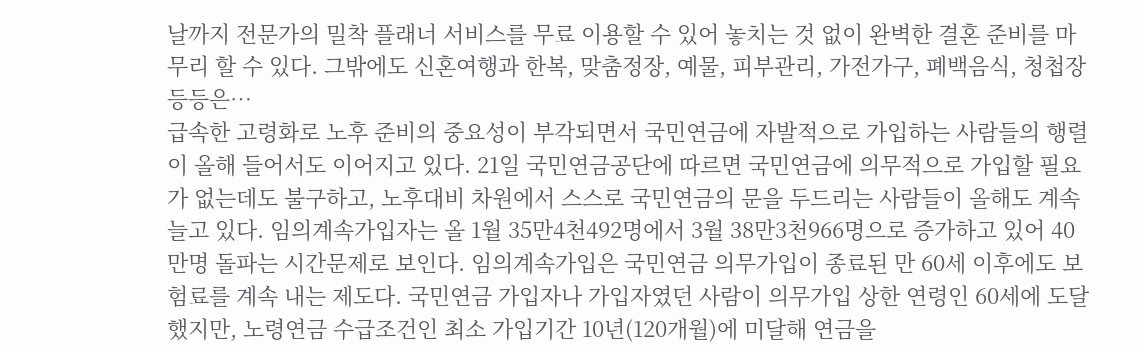날까지 전문가의 밀착 플래너 서비스를 무료 이용할 수 있어 놓치는 것 없이 완벽한 결혼 준비를 마무리 할 수 있다. 그밖에도 신혼여행과 한복, 맞춤정장, 예물, 피부관리, 가전가구, 폐백음식, 청첩장 등등은…
급속한 고령화로 노후 준비의 중요성이 부각되면서 국민연금에 자발적으로 가입하는 사람들의 행렬이 올해 들어서도 이어지고 있다. 21일 국민연금공단에 따르면 국민연금에 의무적으로 가입할 필요가 없는데도 불구하고, 노후대비 차원에서 스스로 국민연금의 문을 두드리는 사람들이 올해도 계속 늘고 있다. 임의계속가입자는 올 1월 35만4천492명에서 3월 38만3천966명으로 증가하고 있어 40만명 돌파는 시간문제로 보인다. 임의계속가입은 국민연금 의무가입이 종료된 만 60세 이후에도 보험료를 계속 내는 제도다. 국민연금 가입자나 가입자였던 사람이 의무가입 상한 연령인 60세에 도달했지만, 노령연금 수급조건인 최소 가입기간 10년(120개월)에 미달해 연금을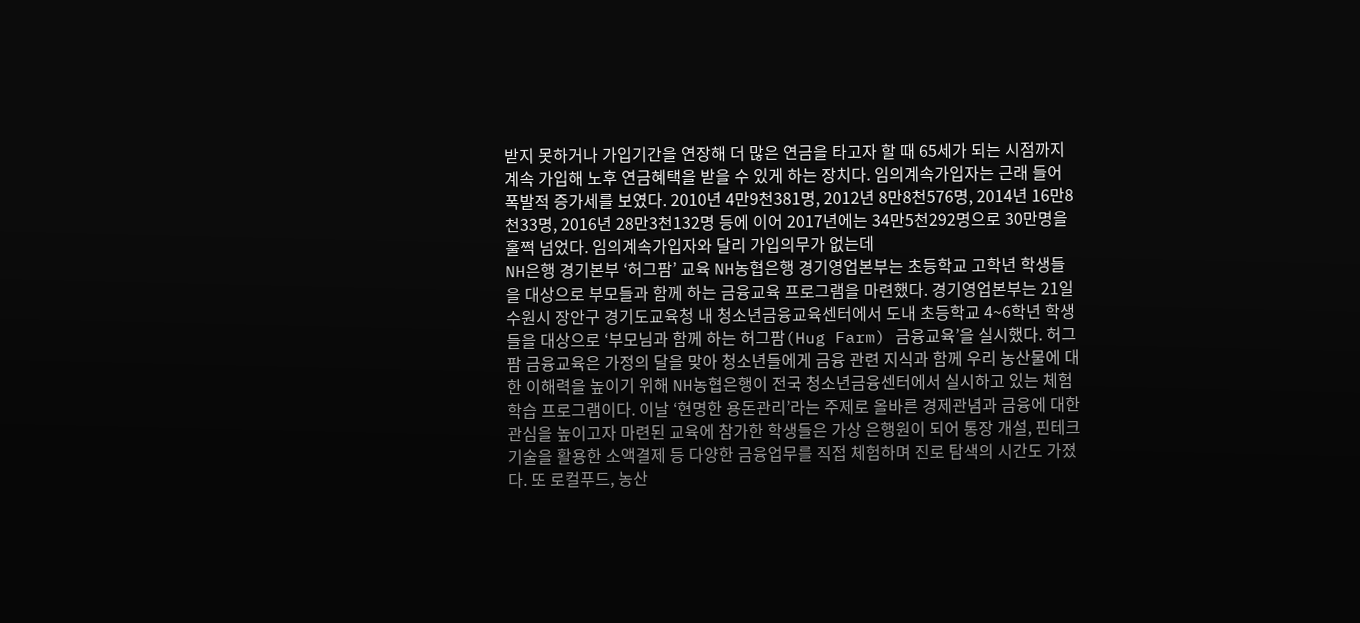받지 못하거나 가입기간을 연장해 더 많은 연금을 타고자 할 때 65세가 되는 시점까지 계속 가입해 노후 연금혜택을 받을 수 있게 하는 장치다. 임의계속가입자는 근래 들어 폭발적 증가세를 보였다. 2010년 4만9천381명, 2012년 8만8천576명, 2014년 16만8천33명, 2016년 28만3천132명 등에 이어 2017년에는 34만5천292명으로 30만명을 훌쩍 넘었다. 임의계속가입자와 달리 가입의무가 없는데
NH은행 경기본부 ‘허그팜’ 교육 NH농협은행 경기영업본부는 초등학교 고학년 학생들을 대상으로 부모들과 함께 하는 금융교육 프로그램을 마련했다. 경기영업본부는 21일 수원시 장안구 경기도교육청 내 청소년금융교육센터에서 도내 초등학교 4~6학년 학생들을 대상으로 ‘부모님과 함께 하는 허그팜(Hug Farm) 금융교육’을 실시했다. 허그팜 금융교육은 가정의 달을 맞아 청소년들에게 금융 관련 지식과 함께 우리 농산물에 대한 이해력을 높이기 위해 NH농협은행이 전국 청소년금융센터에서 실시하고 있는 체험학습 프로그램이다. 이날 ‘현명한 용돈관리’라는 주제로 올바른 경제관념과 금융에 대한 관심을 높이고자 마련된 교육에 참가한 학생들은 가상 은행원이 되어 통장 개설, 핀테크 기술을 활용한 소액결제 등 다양한 금융업무를 직접 체험하며 진로 탐색의 시간도 가졌다. 또 로컬푸드, 농산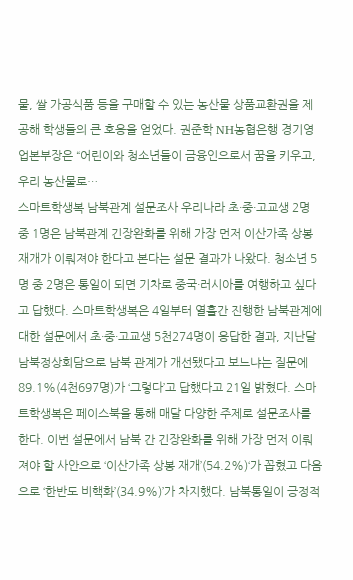물, 쌀 가공식품 등을 구매할 수 있는 농산물 상품교환권을 제공해 학생들의 큰 호응을 얻었다. 권준학 NH농협은행 경기영업본부장은 “어린이와 청소년들이 금융인으로서 꿈을 키우고, 우리 농산물로…
스마트학생복 남북관계 설문조사 우리나라 초·중·고교생 2명 중 1명은 남북관계 긴장완화를 위해 가장 먼저 이산가족 상봉 재개가 이뤄져야 한다고 본다는 설문 결과가 나왔다. 청소년 5명 중 2명은 통일이 되면 기차로 중국·러시아를 여행하고 싶다고 답했다. 스마트학생복은 4일부터 열흘간 진행한 남북관계에 대한 설문에서 초·중·고교생 5천274명이 응답한 결과, 지난달 남북정상회담으로 남북 관계가 개선됐다고 보느냐는 질문에 89.1%(4천697명)가 ‘그렇다’고 답했다고 21일 밝혔다. 스마트학생복은 페이스북을 통해 매달 다양한 주제로 설문조사를 한다. 이번 설문에서 남북 간 긴장완화를 위해 가장 먼저 이뤄져야 할 사안으로 ‘이산가족 상봉 재개’(54.2%)‘가 꼽혔고 다음으로 ‘한반도 비핵화’(34.9%)’가 차지했다. 남북통일이 긍정적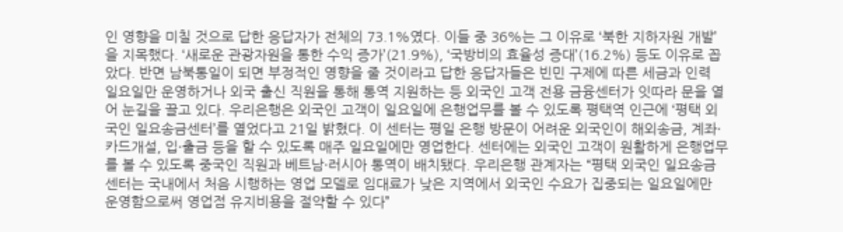인 영향을 미칠 것으로 답한 응답자가 전체의 73.1%였다. 이들 중 36%는 그 이유로 ‘북한 지하자원 개발’을 지목했다. ‘새로운 관광자원을 통한 수익 증가’(21.9%), ‘국방비의 효율성 증대’(16.2%) 등도 이유로 꼽았다. 반면 남북통일이 되면 부정적인 영향을 줄 것이라고 답한 응답자들은 빈민 구제에 따른 세금과 인력
일요일만 운영하거나 외국 출신 직원을 통해 통역 지원하는 등 외국인 고객 전용 금융센터가 잇따라 문을 열어 눈길을 끌고 있다. 우리은행은 외국인 고객이 일요일에 은행업무를 볼 수 있도록 평택역 인근에 ‘평택 외국인 일요송금센터’를 열었다고 21일 밝혔다. 이 센터는 평일 은행 방문이 어려운 외국인이 해외송금, 계좌·카드개설, 입·출금 등을 할 수 있도록 매주 일요일에만 영업한다. 센터에는 외국인 고객이 원활하게 은행업무를 볼 수 있도록 중국인 직원과 베트남·러시아 통역이 배치됐다. 우리은행 관계자는 “평택 외국인 일요송금센터는 국내에서 처음 시행하는 영업 모델로 임대료가 낮은 지역에서 외국인 수요가 집중되는 일요일에만 운영함으로써 영업점 유지비용을 절약할 수 있다”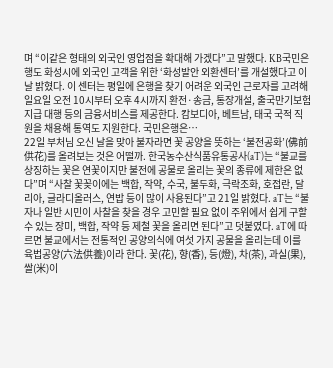며 “이같은 형태의 외국인 영업점을 확대해 가겠다”고 말했다. KB국민은행도 화성시에 외국인 고객을 위한 ‘화성발안 외환센터’를 개설했다고 이날 밝혔다. 이 센터는 평일에 은행을 찾기 어려운 외국인 근로자를 고려해 일요일 오전 10시부터 오후 4시까지 환전·송금, 통장개설, 출국만기보험 지급 대행 등의 금융서비스를 제공한다. 캄보디아, 베트남, 태국 국적 직원을 채용해 통역도 지원한다. 국민은행은…
22일 부처님 오신 날을 맞아 불자라면 꽃 공양을 뜻하는 ‘불전공화’(佛前供花)를 올려보는 것은 어떨까. 한국농수산식품유통공사(aT)는 “불교를 상징하는 꽃은 연꽃이지만 불전에 공물로 올리는 꽃의 종류에 제한은 없다”며 “사찰 꽃꽂이에는 백합, 작약, 수국, 불두화, 극락조화, 호접란, 달리아, 글라디올러스, 연밥 등이 많이 사용된다”고 21일 밝혔다. aT는 “불자나 일반 시민이 사찰을 찾을 경우 고민할 필요 없이 주위에서 쉽게 구할 수 있는 장미, 백합, 작약 등 제철 꽃을 올리면 된다”고 덧붙였다. aT에 따르면 불교에서는 전통적인 공양의식에 여섯 가지 공물을 올리는데 이를 육법공양(六法供養)이라 한다. 꽃(花), 향(香), 등(燈), 차(茶), 과실(果), 쌀(米)이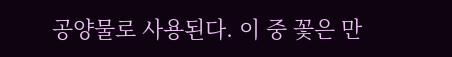공양물로 사용된다. 이 중 꽃은 만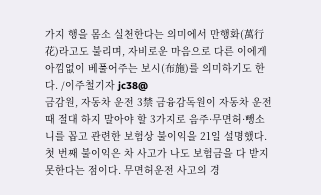가지 행을 몸소 실천한다는 의미에서 만행화(萬行花)라고도 불리며, 자비로운 마음으로 다른 이에게 아낌없이 베풀어주는 보시(布施)를 의미하기도 한다. /이주철기자 jc38@
금감원, 자동차 운전 3禁 금융감독원이 자동차 운전 때 절대 하지 말아야 할 3가지로 음주·무면허·뺑소니를 꼽고 관련한 보험상 불이익을 21일 설명했다. 첫 번째 불이익은 차 사고가 나도 보험금을 다 받지 못한다는 점이다. 무면허운전 사고의 경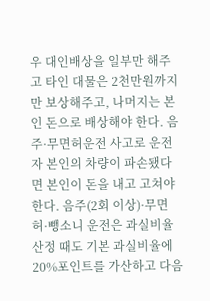우 대인배상을 일부만 해주고 타인 대물은 2천만원까지만 보상해주고, 나머지는 본인 돈으로 배상해야 한다. 음주·무면허운전 사고로 운전자 본인의 차량이 파손됐다면 본인이 돈을 내고 고쳐야 한다. 음주(2회 이상)·무면허·뺑소니 운전은 과실비율 산정 때도 기본 과실비율에 20%포인트를 가산하고 다음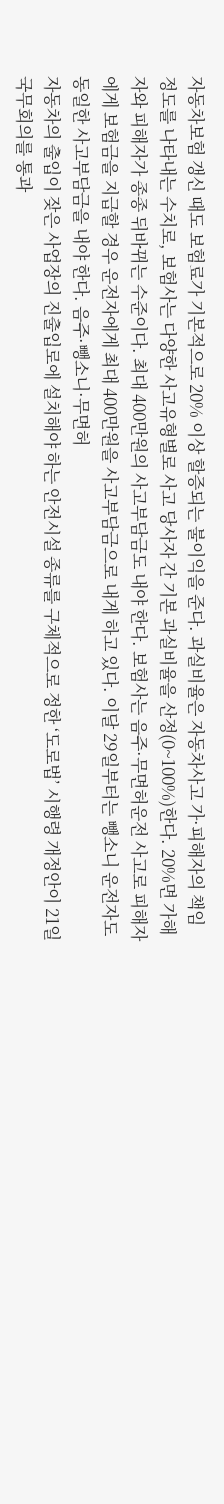자동차보험 갱신 때도 보험료가 기본적으로 20% 이상 할증되는 불이익을 준다. 과실비율은 자동차사고 가·피해자의 책임 정도를 나타내는 수치로, 보험사는 다양한 사고유형별로 사고 당사자 간 기본 과실비율을 산정(0~100%)한다. 20%면 가해자와 피해자가 종종 뒤바뀌는 수준이다. 최대 400만원의 사고부담금도 내야 한다. 보험사는 음주·무면허운전 사고로 피해자에게 보험금을 지급할 경우 운전자에게 최대 400만원을 사고부담금으로 내게 하고 있다. 이달 29일부터는 뺑소니 운전자도 동일한 사고부담금을 내야 한다. 음주·뺑소니·무면허
자동차의 출입이 잦은 사업장의 진출입로에 설치해야 하는 안전시설 종류를 구체적으로 정한 ‘도로법’ 시행령 개정안이 21일 국무회의를 통과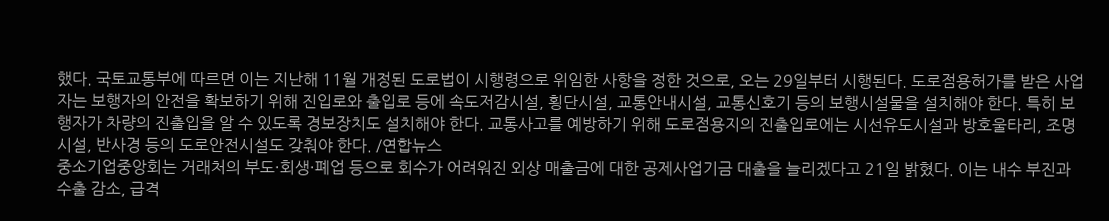했다. 국토교통부에 따르면 이는 지난해 11월 개정된 도로법이 시행령으로 위임한 사항을 정한 것으로, 오는 29일부터 시행된다. 도로점용허가를 받은 사업자는 보행자의 안전을 확보하기 위해 진입로와 출입로 등에 속도저감시설, 횡단시설, 교통안내시설, 교통신호기 등의 보행시설물을 설치해야 한다. 특히 보행자가 차량의 진출입을 알 수 있도록 경보장치도 설치해야 한다. 교통사고를 예방하기 위해 도로점용지의 진출입로에는 시선유도시설과 방호울타리, 조명시설, 반사경 등의 도로안전시설도 갖춰야 한다. /연합뉴스
중소기업중앙회는 거래처의 부도·회생·폐업 등으로 회수가 어려워진 외상 매출금에 대한 공제사업기금 대출을 늘리겠다고 21일 밝혔다. 이는 내수 부진과 수출 감소, 급격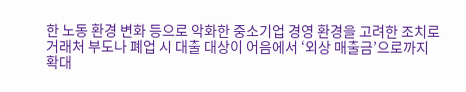한 노동 환경 변화 등으로 악화한 중소기업 경영 환경을 고려한 조치로 거래처 부도나 폐업 시 대출 대상이 어음에서 ‘외상 매출금’으로까지 확대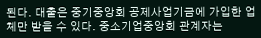된다. 대출은 중기중앙회 공제사업기금에 가입한 업체만 받을 수 있다. 중소기업중앙회 관계자는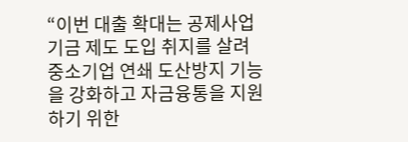“이번 대출 확대는 공제사업기금 제도 도입 취지를 살려 중소기업 연쇄 도산방지 기능을 강화하고 자금융통을 지원하기 위한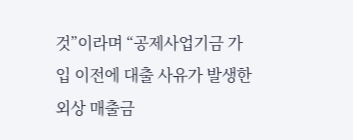것”이라며 “공제사업기금 가입 이전에 대출 사유가 발생한 외상 매출금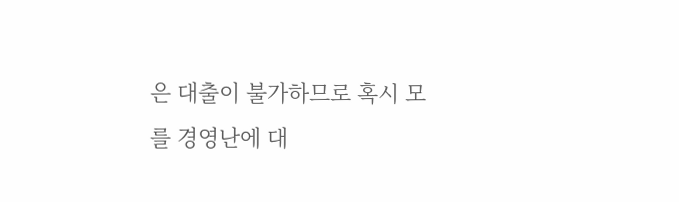은 대출이 불가하므로 혹시 모를 경영난에 대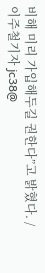비해 미리 가입해두길 권한다”고 밝혔다. /이주철기자 jc38@